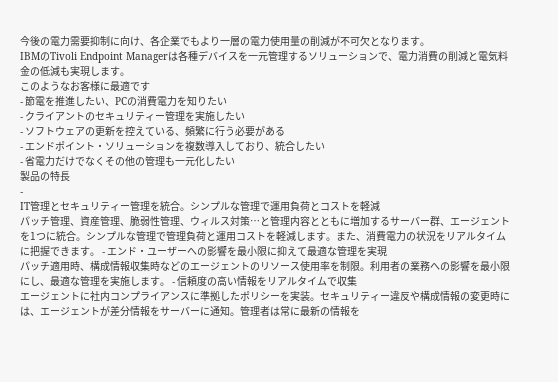今後の電力需要抑制に向け、各企業でもより一層の電力使用量の削減が不可欠となります。
IBMのTivoli Endpoint Managerは各種デバイスを一元管理するソリューションで、電力消費の削減と電気料金の低減も実現します。
このようなお客様に最適です
- 節電を推進したい、PCの消費電力を知りたい
- クライアントのセキュリティー管理を実施したい
- ソフトウェアの更新を控えている、頻繁に行う必要がある
- エンドポイント・ソリューションを複数導入しており、統合したい
- 省電力だけでなくその他の管理も一元化したい
製品の特長
-
IT管理とセキュリティー管理を統合。シンプルな管理で運用負荷とコストを軽減
パッチ管理、資産管理、脆弱性管理、ウィルス対策…と管理内容とともに増加するサーバー群、エージェントを1つに統合。シンプルな管理で管理負荷と運用コストを軽減します。また、消費電力の状況をリアルタイムに把握できます。 - エンド・ユーザーへの影響を最小限に抑えて最適な管理を実現
パッチ適用時、構成情報収集時などのエージェントのリソース使用率を制限。利用者の業務への影響を最小限にし、最適な管理を実施します。 - 信頼度の高い情報をリアルタイムで収集
エージェントに社内コンプライアンスに準拠したポリシーを実装。セキュリティー違反や構成情報の変更時には、エージェントが差分情報をサーバーに通知。管理者は常に最新の情報を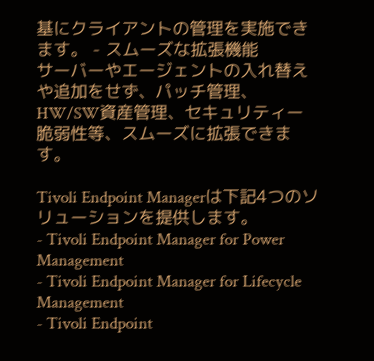基にクライアントの管理を実施できます。 - スムーズな拡張機能
サーバーやエージェントの入れ替えや追加をせず、パッチ管理、HW/SW資産管理、セキュリティー脆弱性等、スムーズに拡張できます。

Tivoli Endpoint Managerは下記4つのソリューションを提供します。
- Tivoli Endpoint Manager for Power Management
- Tivoli Endpoint Manager for Lifecycle Management
- Tivoli Endpoint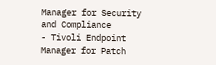Manager for Security and Compliance
- Tivoli Endpoint Manager for Patch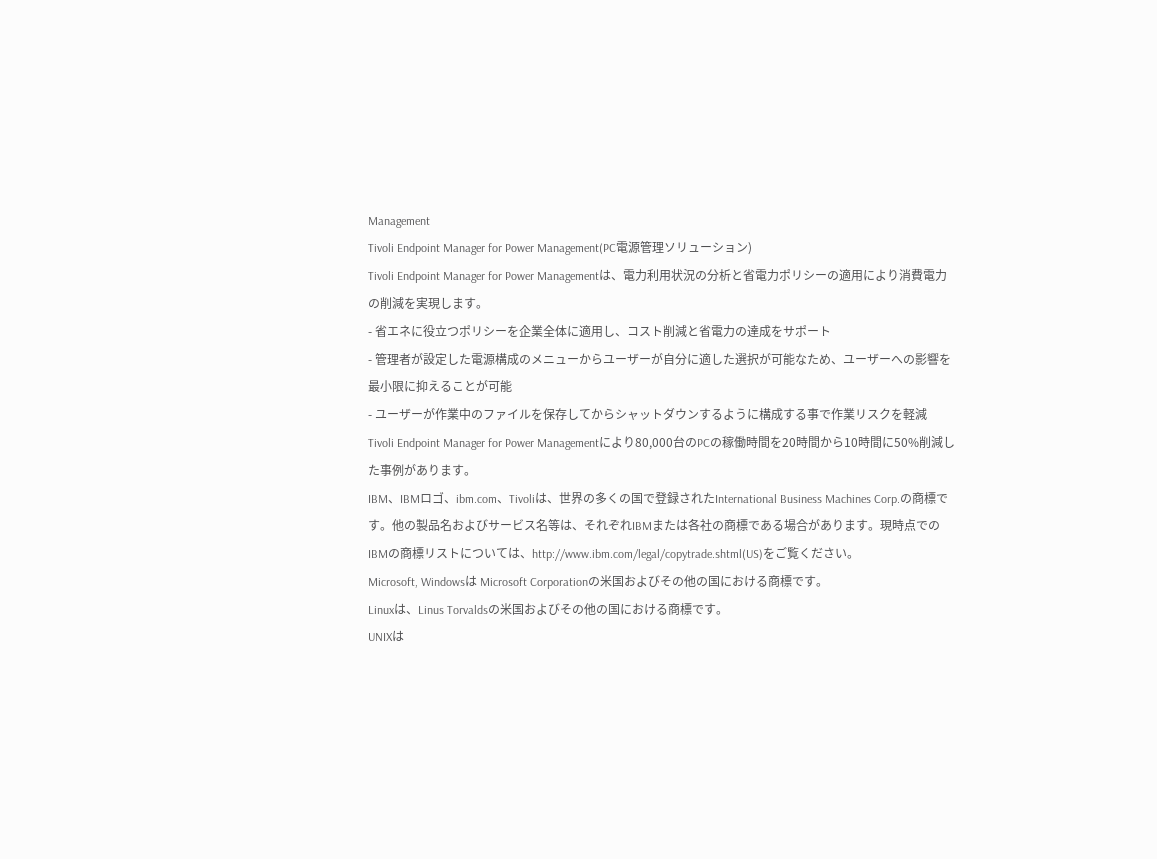Management
Tivoli Endpoint Manager for Power Management(PC電源管理ソリューション)
Tivoli Endpoint Manager for Power Managementは、電力利用状況の分析と省電力ポリシーの適用により消費電力の削減を実現します。
- 省エネに役立つポリシーを企業全体に適用し、コスト削減と省電力の達成をサポート
- 管理者が設定した電源構成のメニューからユーザーが自分に適した選択が可能なため、ユーザーへの影響を最小限に抑えることが可能
- ユーザーが作業中のファイルを保存してからシャットダウンするように構成する事で作業リスクを軽減
Tivoli Endpoint Manager for Power Managementにより80,000台のPCの稼働時間を20時間から10時間に50%削減した事例があります。
IBM、IBMロゴ、ibm.com、Tivoliは、世界の多くの国で登録されたInternational Business Machines Corp.の商標です。他の製品名およびサービス名等は、それぞれIBMまたは各社の商標である場合があります。現時点でのIBMの商標リストについては、http://www.ibm.com/legal/copytrade.shtml(US)をご覧ください。
Microsoft, Windowsは Microsoft Corporationの米国およびその他の国における商標です。
Linuxは、Linus Torvaldsの米国およびその他の国における商標です。
UNIXは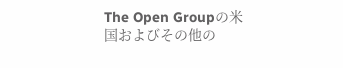The Open Groupの米国およびその他の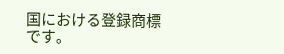国における登録商標です。